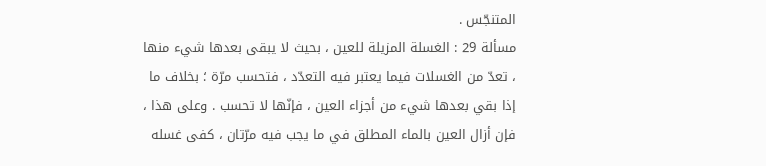المتنجّس .
مسألة 29 : الغسلة المزيلة للعين ، بحيث لا يبقى بعدها شيء منها ، تعدّ من الغسلات فيما يعتبر فيه التعدّد ، فتحسب مرّة ؛ بخلاف ما إذا بقي بعدها شيء من أجزاء العين ، فإنّها لا تحسب . وعلى هذا ، فإن أزال العين بالماء المطلق في ما يجب فيه مرّتان ، كفى غسله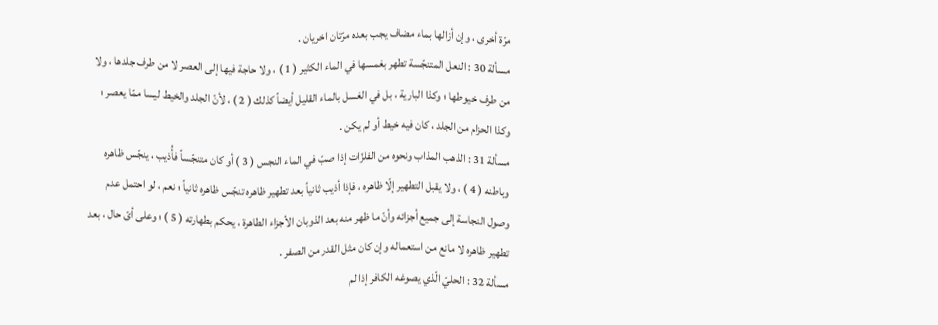مرّة أخرى ، وإن أزالها بماء مضاف يجب بعده مرّتان اخريان .
مسألة 30 : النعل المتنجّسة تطهر بغمسها في الماء الكثير ( 1 ) ، ولا حاجة فيها إلى العصر لا من طرف جلدها ، ولا من طرف خيوطها ؛ وكذا البارية ، بل في الغسل بالماء القليل أيضاً كذلك ( 2 ) ، لأنّ الجلد والخيط ليسا ممّا يعصر ؛ وكذا الحزام من الجلد ، كان فيه خيط أو لم يكن .
مسألة 31 : الذهب المذاب ونحوه من الفلزّات إذا صبّ في الماء النجس ( 3 ) أو كان متنجّساً فأُذيب ، ينجّس ظاهره وباطنه ( 4 ) ، ولا يقبل التطهير إلّا ظاهره ، فإذا أذيب ثانياً بعد تطهير ظاهره تنجّس ظاهره ثانياً ؛ نعم ، لو احتمل عدم وصول النجاسة إلى جميع أجزائه وأنّ ما ظهر منه بعد الذوبان الأجزاء الطاهرة ، يحكم بطهارته ( 5 ) ؛ وعلى أىّ حال ، بعد تطهير ظاهره لا مانع من استعماله وإن كان مثل القدر من الصفر .
مسألة 32 : الحليّ الّذي يصوغه الكافر إذا لم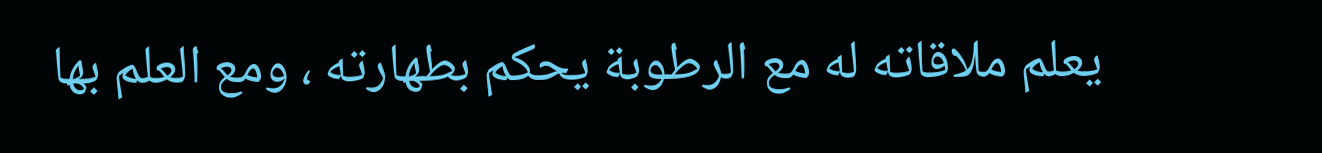يعلم ملاقاته له مع الرطوبة يحكم بطهارته ، ومع العلم بها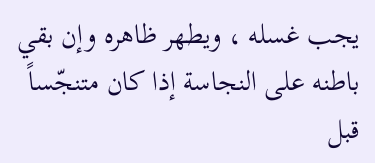يجب غسله ، ويطهر ظاهره وإن بقي باطنه على النجاسة إذا كان متنجّساً قبل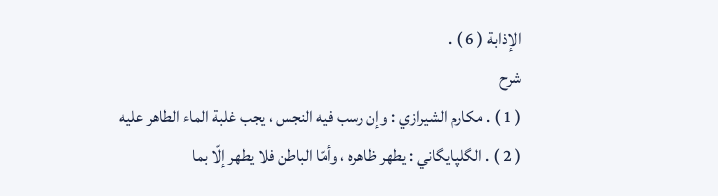الإذابة ( 6 ) .
شرح
( 1 ) . مكارم الشيرازي : وإن رسب فيه النجس ، يجب غلبة الماء الطاهر عليه
( 2 ) . الگلپايگاني : يطهر ظاهره ، وأمّا الباطن فلا يطهر إلّا بما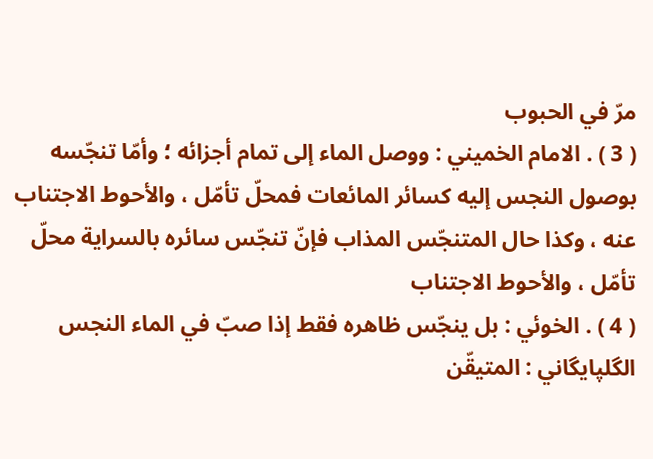مرّ في الحبوب
( 3 ) . الامام الخميني : ووصل الماء إلى تمام أجزائه ؛ وأمّا تنجّسه بوصول النجس إليه كسائر المائعات فمحلّ تأمّل ، والأحوط الاجتناب عنه ، وكذا حال المتنجّس المذاب فإنّ تنجّس سائره بالسراية محلّ تأمّل ، والأحوط الاجتناب
( 4 ) . الخوئي : بل ينجّس ظاهره فقط إذا صبّ في الماء النجس
الگلپايگاني : المتيقّن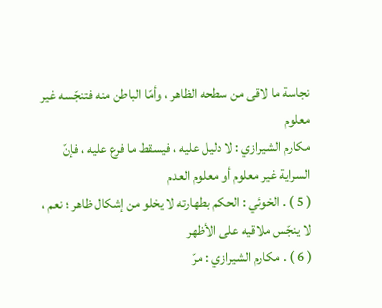نجاسة ما لاقى من سطحه الظاهر ، وأمّا الباطن منه فتنجّسه غير معلوم
مكارم الشيرازي : لا دليل عليه ، فيسقط ما فرع عليه ، فإنّ السراية غير معلوم أو معلوم العدم
( 5 ) . الخوئي : الحكم بطهارته لا يخلو من إشكال ظاهر ؛ نعم ، لا ينجّس ملاقيه على الأظهر
( 6 ) . مكارم الشيرازي : مرّ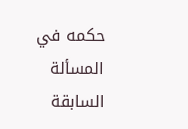حكمه في المسألة السابقة